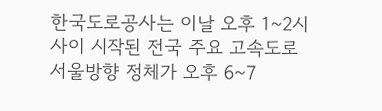한국도로공사는 이날 오후 1~2시 사이 시작된 전국 주요 고속도로 서울방향 정체가 오후 6~7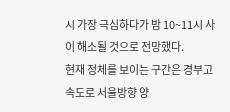시 가장 극심하다가 밤 10~11시 사이 해소될 것으로 전망했다.
현재 정체를 보이는 구간은 경부고속도로 서울방향 양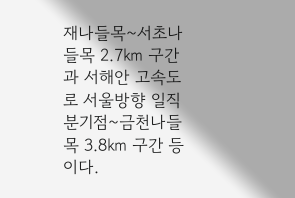재나들목~서초나들목 2.7㎞ 구간과 서해안 고속도로 서울방향 일직분기점~금천나들목 3.8㎞ 구간 등이다.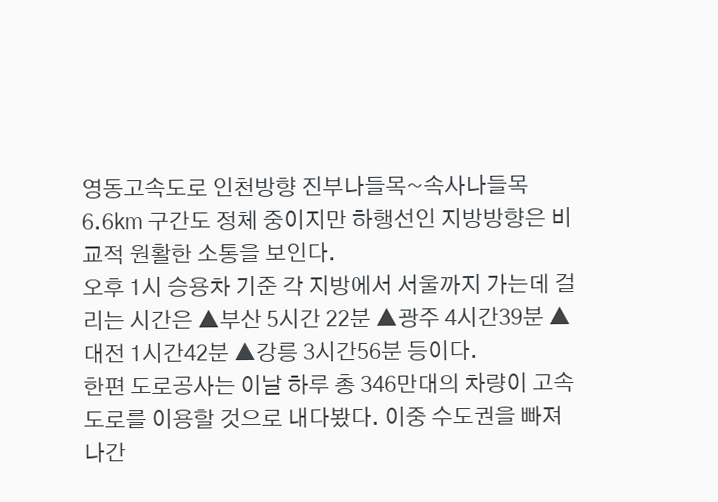영동고속도로 인천방향 진부나들목~속사나들목 6.6㎞ 구간도 정체 중이지만 하행선인 지방방향은 비교적 원활한 소통을 보인다.
오후 1시 승용차 기준 각 지방에서 서울까지 가는데 걸리는 시간은 ▲부산 5시간 22분 ▲광주 4시간39분 ▲대전 1시간42분 ▲강릉 3시간56분 등이다.
한편 도로공사는 이날 하루 총 346만대의 차량이 고속도로를 이용할 것으로 내다봤다. 이중 수도권을 빠져나간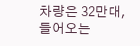차량은 32만대, 들어오는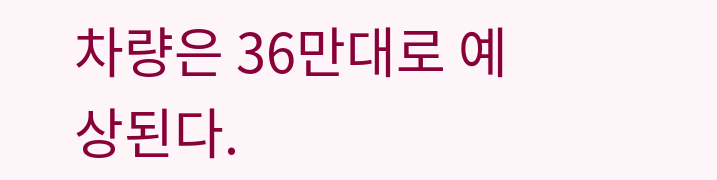차량은 36만대로 예상된다.